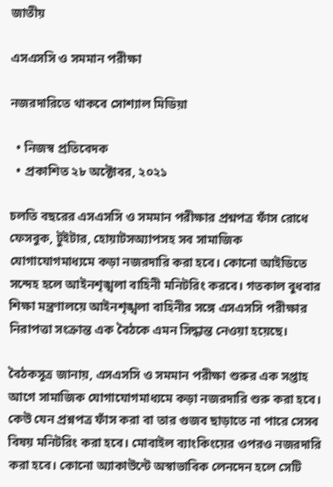জাতীয়

এসএসসি ও সমমান পরীক্ষা

নজরদারিতে থাকবে সোশ্যাল মিডিয়া

  • নিজস্ব প্রতিবেদক
  • প্রকাশিত ২৮ অক্টোবর, ২০২১

চলতি বছরের এসএসসি ও সমমান পরীক্ষার প্রশ্নপত্র ফাঁস রোধে ফেসবুক, টুইটার, হোয়াটসঅ্যাপসহ সব সামাজিক যোগাযোগমাধ্যমে কড়া নজরদারি করা হবে। কোনো আইডিতে সন্দেহ হলে আইনশৃঙ্খলা বাহিনী মনিটরিং করবে। গতকাল বুধবার শিক্ষা মন্ত্রণালয়ে আইনশৃঙ্খলা বাহিনীর সঙ্গে এসএসসি পরীক্ষার নিরাপত্তা সংক্রান্ত এক বৈঠকে এমন সিদ্ধান্ত নেওয়া হয়েছে।

বৈঠকসূত্র জানায়, এসএসসি ও সমমান পরীক্ষা শুরুর এক সপ্তাহ আগে সামাজিক যোগাযোগমাধ্যমে কড়া নজরদারি শুরু করা হবে। কেউ যেন প্রশ্নপত্র ফাঁস করা বা তার গুজব ছাড়াতে না পারে সেসব বিষয় মনিটরিং করা হবে। মোবাইল ব্যাংকিংয়ের ওপরও নজরদারি করা হবে। কোনো অ্যাকাউন্টে অস্বাভাবিক লেনদেন হলে সেটি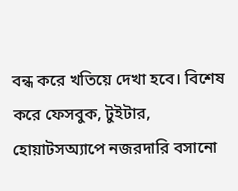বন্ধ করে খতিয়ে দেখা হবে। বিশেষ করে ফেসবুক, টুইটার, হোয়াটসঅ্যাপে নজরদারি বসানো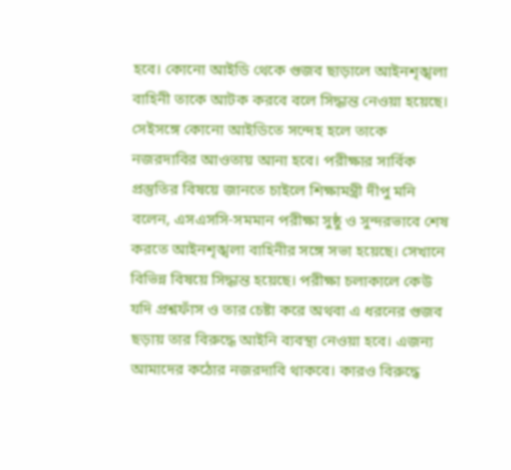হবে। কোনো আইডি থেকে গুজব ছাড়ালে আইনশৃঙ্খলা বাহিনী তাকে আটক করবে বলে সিদ্ধান্ত নেওয়া হয়েছে। সেইসঙ্গে কোনো আইডিতে সন্দেহ হলে তাকে নজরদাবির আওতায় আনা হবে। পরীক্ষার সার্বিক প্রস্তুতির বিষয়ে জানতে চাইলে শিক্ষামন্ত্রী দীপু মনি বলেন, এসএসসি-সমমান পরীক্ষা সুষ্ঠু ও সুন্দরভাবে শেষ করতে আইনশৃঙ্খলা বাহিনীর সঙ্গে সভা হয়েছে। সেখানে বিভিন্ন বিষয়ে সিদ্ধান্ত হয়েছে। পরীক্ষা চলাকালে কেউ যদি প্রশ্নফাঁস ও তার চেষ্টা করে অথবা এ ধরনের গুজব ছড়ায় তার বিরুদ্ধে আইনি ব্যবস্থা নেওয়া হবে। এজন্য আমাদের কঠোর নজরদাবি থাকবে। কারও বিরুদ্ধে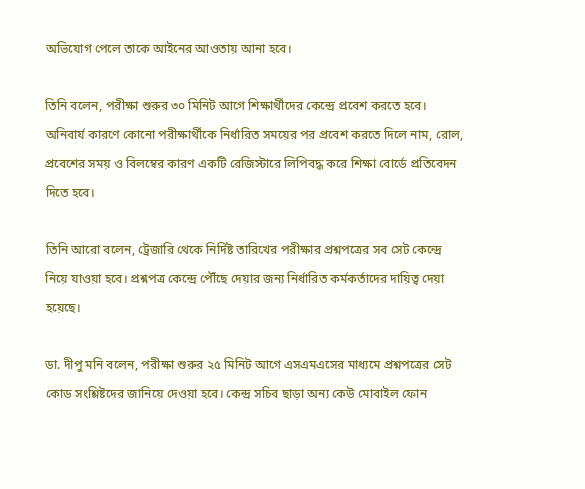অভিযোগ পেলে তাকে আইনের আওতায় আনা হবে।

তিনি বলেন, পরীক্ষা শুরুর ৩০ মিনিট আগে শিক্ষার্থীদের কেন্দ্রে প্রবেশ করতে হবে। অনিবার্য কারণে কোনো পরীক্ষার্থীকে নির্ধারিত সময়ের পর প্রবেশ করতে দিলে নাম, রোল, প্রবেশের সময় ও বিলম্বের কারণ একটি রেজিস্টারে লিপিবদ্ধ করে শিক্ষা বোর্ডে প্রতিবেদন দিতে হবে।

তিনি আরো বলেন, ট্রেজারি থেকে নির্দিষ্ট তারিখের পরীক্ষার প্রশ্নপত্রের সব সেট কেন্দ্রে নিয়ে যাওয়া হবে। প্রশ্নপত্র কেন্দ্রে পৌঁছে দেয়ার জন্য নির্ধারিত কর্মকর্তাদের দায়িত্ব দেয়া হয়েছে।

ডা. দীপু মনি বলেন, পরীক্ষা শুরুর ২৫ মিনিট আগে এসএমএসের মাধ্যমে প্রশ্নপত্রের সেট কোড সংশ্লিষ্টদের জানিয়ে দেওয়া হবে। কেন্দ্র সচিব ছাড়া অন্য কেউ মোবাইল ফোন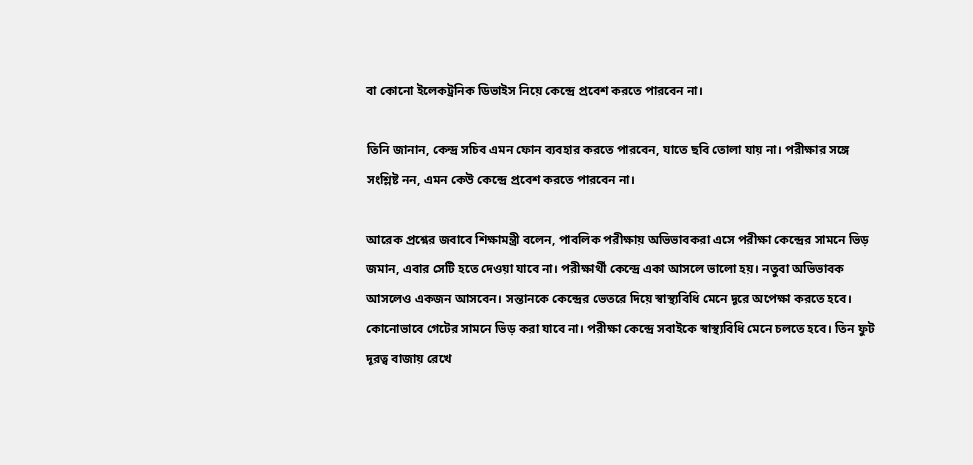বা কোনো ইলেকট্রনিক ডিভাইস নিয়ে কেন্দ্রে প্রবেশ করতে পারবেন না।

তিনি জানান, কেন্দ্র সচিব এমন ফোন ব্যবহার করতে পারবেন, যাতে ছবি তোলা যায় না। পরীক্ষার সঙ্গে সংশ্লিষ্ট নন, এমন কেউ কেন্দ্রে প্রবেশ করতে পারবেন না।

আরেক প্রশ্নের জবাবে শিক্ষামন্ত্রী বলেন, পাবলিক পরীক্ষায় অভিভাবকরা এসে পরীক্ষা কেন্দ্রের সামনে ভিড় জমান, এবার সেটি হতে দেওয়া যাবে না। পরীক্ষার্থী কেন্দ্রে একা আসলে ভালো হয়। নতুবা অভিভাবক আসলেও একজন আসবেন। সন্তানকে কেন্দ্রের ভেতরে দিয়ে স্বাস্থ্যবিধি মেনে দূরে অপেক্ষা করতে হবে। কোনোভাবে গেটের সামনে ভিড় করা যাবে না। পরীক্ষা কেন্দ্রে সবাইকে স্বাস্থ্যবিধি মেনে চলতে হবে। তিন ফুট দূরত্ব বাজায় রেখে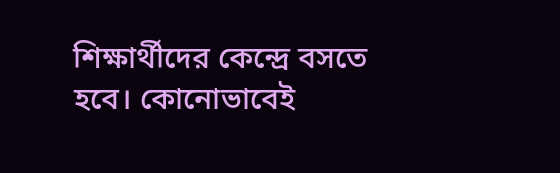শিক্ষার্থীদের কেন্দ্রে বসতে হবে। কোনোভাবেই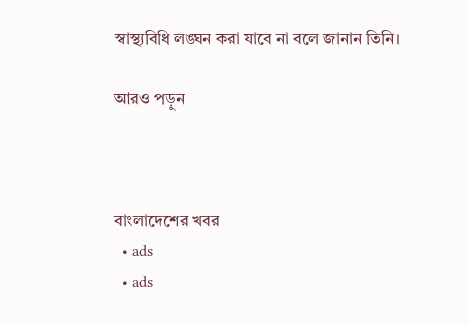স্বাস্থ্যবিধি লঙ্ঘন করা যাবে না বলে জানান তিনি।

আরও পড়ুন



বাংলাদেশের খবর
  • ads
  • ads